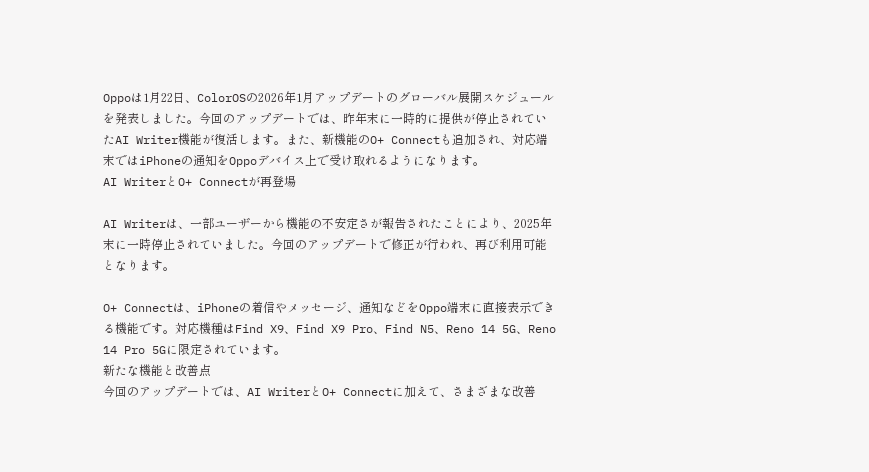Oppoは1月22日、ColorOSの2026年1月アップデートのグローバル展開スケジュールを発表しました。今回のアップデートでは、昨年末に一時的に提供が停止されていたAI Writer機能が復活します。また、新機能のO+ Connectも追加され、対応端末ではiPhoneの通知をOppoデバイス上で受け取れるようになります。
AI WriterとO+ Connectが再登場

AI Writerは、一部ユーザーから機能の不安定さが報告されたことにより、2025年末に一時停止されていました。今回のアップデートで修正が行われ、再び利用可能となります。

O+ Connectは、iPhoneの着信やメッセージ、通知などをOppo端末に直接表示できる機能です。対応機種はFind X9、Find X9 Pro、Find N5、Reno 14 5G、Reno 14 Pro 5Gに限定されています。
新たな機能と改善点
今回のアップデートでは、AI WriterとO+ Connectに加えて、さまざまな改善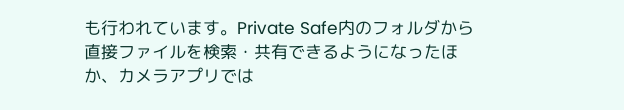も行われています。Private Safe内のフォルダから直接ファイルを検索・共有できるようになったほか、カメラアプリでは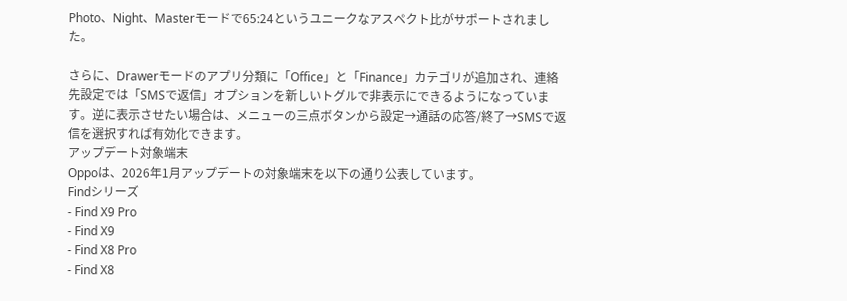Photo、Night、Masterモードで65:24というユニークなアスペクト比がサポートされました。

さらに、Drawerモードのアプリ分類に「Office」と「Finance」カテゴリが追加され、連絡先設定では「SMSで返信」オプションを新しいトグルで非表示にできるようになっています。逆に表示させたい場合は、メニューの三点ボタンから設定→通話の応答/終了→SMSで返信を選択すれば有効化できます。
アップデート対象端末
Oppoは、2026年1月アップデートの対象端末を以下の通り公表しています。
Findシリーズ
- Find X9 Pro
- Find X9
- Find X8 Pro
- Find X8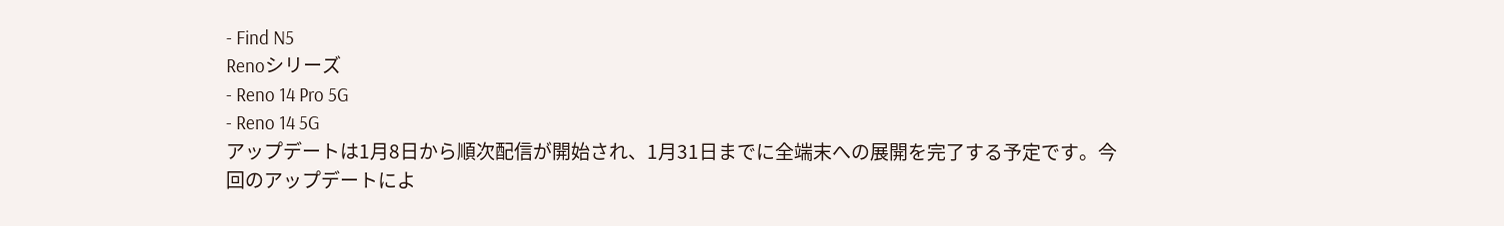- Find N5
Renoシリーズ
- Reno 14 Pro 5G
- Reno 14 5G
アップデートは1月8日から順次配信が開始され、1月31日までに全端末への展開を完了する予定です。今回のアップデートによ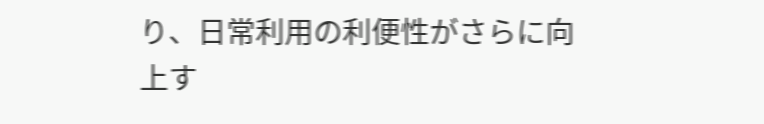り、日常利用の利便性がさらに向上す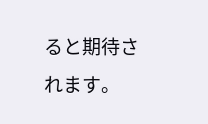ると期待されます。